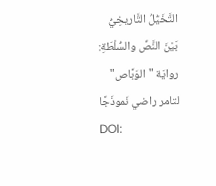التَّخَيُّلُ التَّاريخِيُّ بَيْنَ النَّصِّ والسُّلْطَةِ: روايَة "الوَبَّاص" لتامر راضي نَموذَجًا
DOI: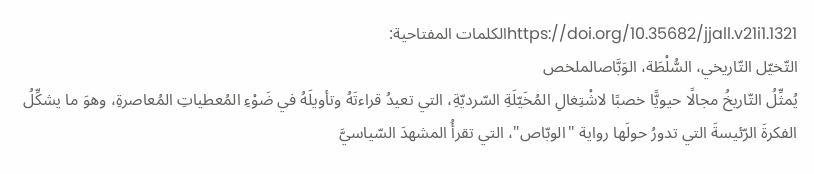https://doi.org/10.35682/jjall.v21i1.1321الكلمات المفتاحية:
التّخيّل التّاريخي، السُّلْطَة، الوَبَّاصالملخص
يُمثِّلُ التّاريخُ مجالًا حيويًّا خصبًا لاشْتِغالِ المُخَيّلَةِ السّرديّةِ، التي تعيدُ قراءتَهُ وتأويلَهُ في ضَوْءِ المُعطياتِ المُعاصرةِ، وهوَ ما يشكِّلُ الفكرةَ الرّئيسةَ التي تدورُ حولَها رواية "الوبّاص"، التي تقرأُ المشهدَ السّياسيَّ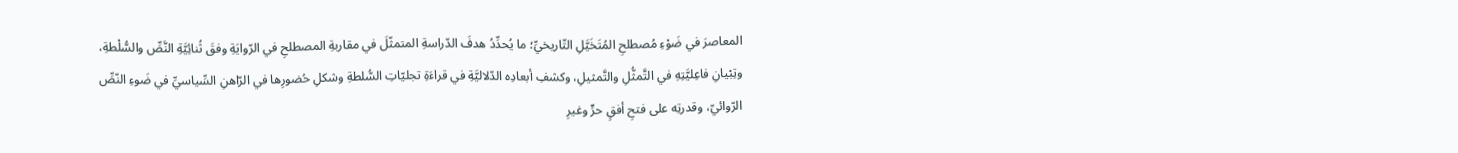المعاصرَ في ضَوْءِ مُصطلحِ المُتَخَيَّلِ التّاريخيِّ؛ ما يُحدِّدُ هدفَ الدّراسةِ المتمثّلَ في مقاربةِ المصطلحِ في الرّوايَةِ وفقَ ثُنائِيَّةِ النَّصِّ والسُّلْطةِ، وتِبْيانِ فاعِليَّتِهِ في التَّمثُّلِ والتَّمثيلِ، وكشفِ أبعادِه الدّلاليَّةِ في قراءَةِ تجليّاتِ السُّلطةِ وشكلِ حُضورِها في الرّاهنِ السِّياسيِّ في ضَوءِ النّصِّ الرّوائيّ، وقدرتِه على فتحِ أفقٍ حرٍّ وغيرِ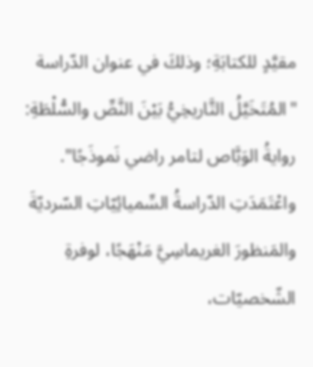مقيَّدٍ للكتابَةِ؛ وذلكَ في عنوان الدّراسة "المُتَخَيَّلُ التَّاريخِيُّ بَيْنَ النَّصِّ والسُّلْطَةِ: روايةُ الوَبَّاص لتامر راضي نَموذَجًا". واعْتَمَدَتِ الدّراسةُ السِّميائِيّاتِ السّرديّةَ والمَنظورَ الغريماسِيَّ مَنْهَجًا، لوفرةِ الشّخصيّات،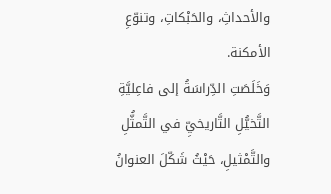والأحداثِ، والحَبْكاتِ، وتنوّعِ الأمكنة.
وَخَلَصَتِ الدِّراسَةُ إلى فاعِليَّةِ التَّخيُّلِ التَّاريخيِّ في التَّمثُّلِ والتَّمْثيلِ، حَيْثُ شَكّلَ العنوانُ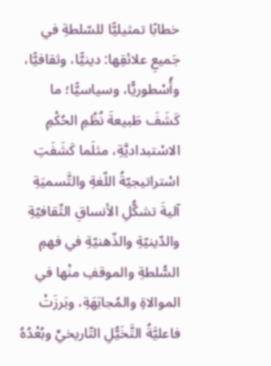خطابًا تمثيليًّا للسّلطةِ في جَميعِ علائقِها: دينيًّا، وثقافيًّا، وأُسْطوريًّا، وسياسيًّا؛ ما كَشَفَ طَبيعةَ نُظُمِ الحُكْمِ الاسْتبداديَّةِ، مثلَما كَشَفَتِ اسْتراتيجيّةُ اللّغةِ والتَّسميَةِ آليةَ تشكُّلِ الأنساقِ الثّقافيّةِ والدّينيّةِ والذّهنيّةِ في فهمِ السُّلطةِ والموقفِ منْها في الموالاةِ والمُجابَهَةِ، وبَرزَتْ فاعليَّةُ التَّخَيُّلِ التّاريخيِّ وبُعْدُهُ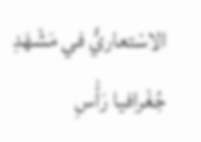الاسْتعاريُّ في مَشْهَدِ جُغْرافيا رَأْسِ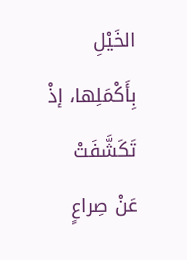الخَيْلِ بِأَكْمَلِها، إذْ تَكَشَّفَتْ عَنْ صِراعٍ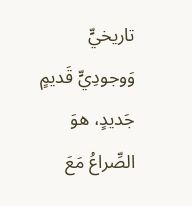تاريخيٍّ وَوجودِيٍّ قَديمٍ جَديدٍ، هوَ الصِّراعُ مَعَ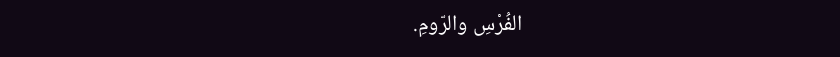الفُرْسِ والرّومِ.